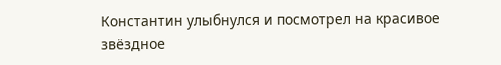Константин улыбнулся и посмотрел на красивое звёздное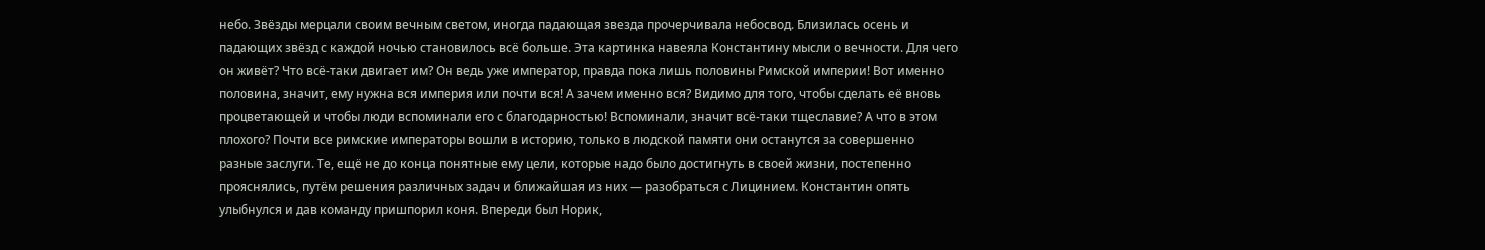небо. Звёзды мерцали своим вечным светом, иногда падающая звезда прочерчивала небосвод. Близилась осень и падающих звёзд с каждой ночью становилось всё больше. Эта картинка навеяла Константину мысли о вечности. Для чего он живёт? Что всё-таки двигает им? Он ведь уже император, правда пока лишь половины Римской империи! Вот именно половина, значит, ему нужна вся империя или почти вся! А зачем именно вся? Видимо для того, чтобы сделать её вновь процветающей и чтобы люди вспоминали его с благодарностью! Вспоминали, значит всё-таки тщеславие? А что в этом плохого? Почти все римские императоры вошли в историю, только в людской памяти они останутся за совершенно разные заслуги. Те, ещё не до конца понятные ему цели, которые надо было достигнуть в своей жизни, постепенно прояснялись, путём решения различных задач и ближайшая из них — разобраться с Лицинием. Константин опять улыбнулся и дав команду пришпорил коня. Впереди был Норик,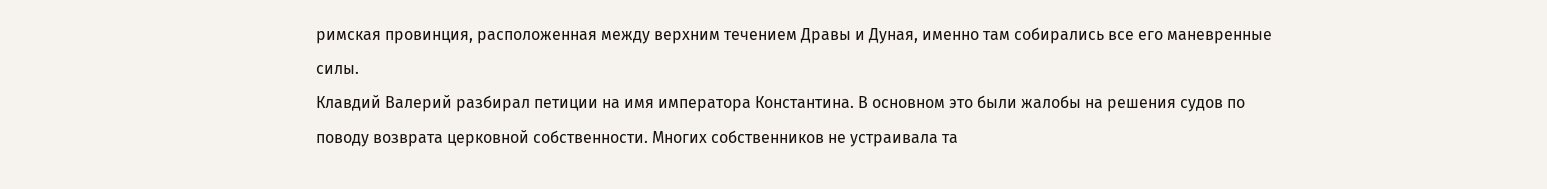римская провинция, расположенная между верхним течением Дравы и Дуная, именно там собирались все его маневренные силы.
Клавдий Валерий разбирал петиции на имя императора Константина. В основном это были жалобы на решения судов по поводу возврата церковной собственности. Многих собственников не устраивала та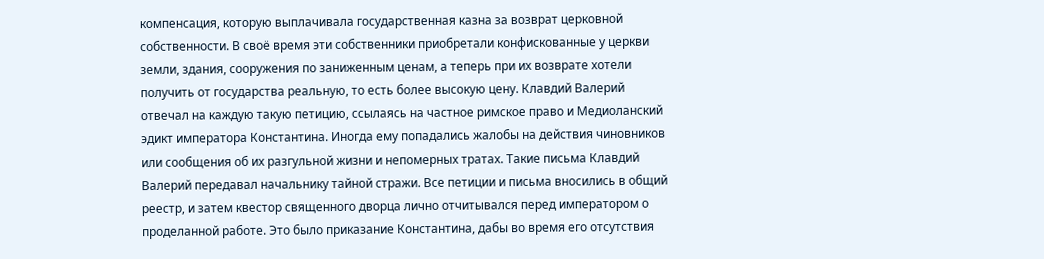компенсация, которую выплачивала государственная казна за возврат церковной собственности. В своё время эти собственники приобретали конфискованные у церкви земли, здания, сооружения по заниженным ценам, а теперь при их возврате хотели получить от государства реальную, то есть более высокую цену. Клавдий Валерий отвечал на каждую такую петицию, ссылаясь на частное римское право и Медиоланский эдикт императора Константина. Иногда ему попадались жалобы на действия чиновников или сообщения об их разгульной жизни и непомерных тратах. Такие письма Клавдий Валерий передавал начальнику тайной стражи. Все петиции и письма вносились в общий реестр, и затем квестор священного дворца лично отчитывался перед императором о проделанной работе. Это было приказание Константина, дабы во время его отсутствия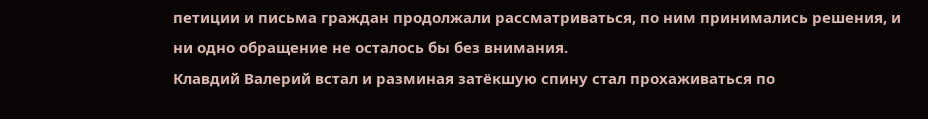петиции и письма граждан продолжали рассматриваться, по ним принимались решения, и ни одно обращение не осталось бы без внимания.
Клавдий Валерий встал и разминая затёкшую спину стал прохаживаться по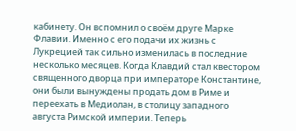кабинету. Он вспомнил о своём друге Марке Флавии. Именно с его подачи их жизнь с Лукрецией так сильно изменилась в последние несколько месяцев. Когда Клавдий стал квестором священного дворца при императоре Константине, они были вынуждены продать дом в Риме и переехать в Медиолан, в столицу западного августа Римской империи. Теперь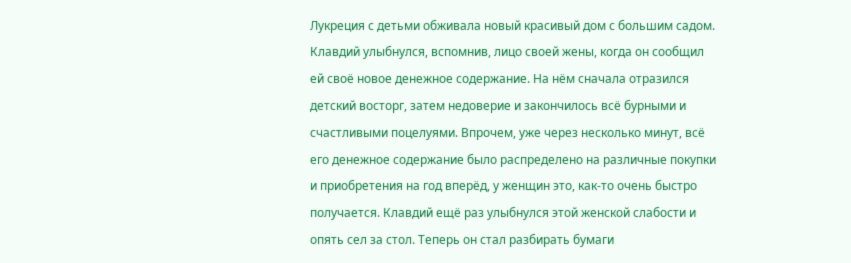Лукреция с детьми обживала новый красивый дом с большим садом. Клавдий улыбнулся, вспомнив, лицо своей жены, когда он сообщил ей своё новое денежное содержание. На нём сначала отразился детский восторг, затем недоверие и закончилось всё бурными и счастливыми поцелуями. Впрочем, уже через несколько минут, всё его денежное содержание было распределено на различные покупки и приобретения на год вперёд, у женщин это, как-то очень быстро получается. Клавдий ещё раз улыбнулся этой женской слабости и опять сел за стол. Теперь он стал разбирать бумаги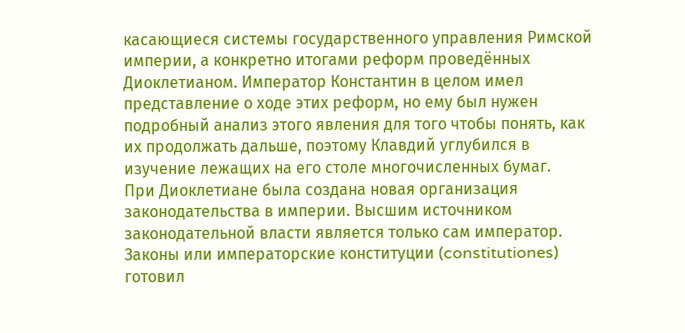касающиеся системы государственного управления Римской империи, а конкретно итогами реформ проведённых Диоклетианом. Император Константин в целом имел представление о ходе этих реформ, но ему был нужен подробный анализ этого явления для того чтобы понять, как их продолжать дальше, поэтому Клавдий углубился в изучение лежащих на его столе многочисленных бумаг.
При Диоклетиане была создана новая организация законодательства в империи. Высшим источником законодательной власти является только сам император. Законы или императорские конституции (constitutiones) готовил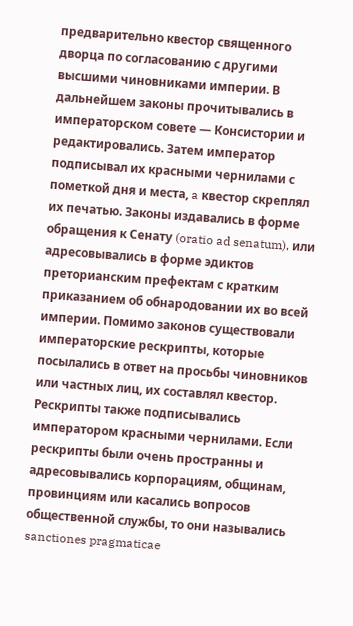предварительно квестор священного дворца по согласованию с другими высшими чиновниками империи. В дальнейшем законы прочитывались в императорском совете — Консистории и редактировались. Затем император подписывал их красными чернилами с пометкой дня и места, a квестор скреплял их печатью. Законы издавались в форме обращения к Сенату (oratio ad senatum), или адресовывались в форме эдиктов преторианским префектам с кратким приказанием об обнародовании их во всей империи. Помимо законов существовали императорские рескрипты, которые посылались в ответ на просьбы чиновников или частных лиц, их составлял квестор. Рескрипты также подписывались императором красными чернилами. Если рескрипты были очень пространны и адресовывались корпорациям, общинам, провинциям или касались вопросов общественной службы, то они назывались sanctiones pragmaticae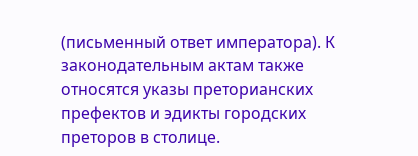(письменный ответ императора). К законодательным актам также относятся указы преторианских префектов и эдикты городских преторов в столице.